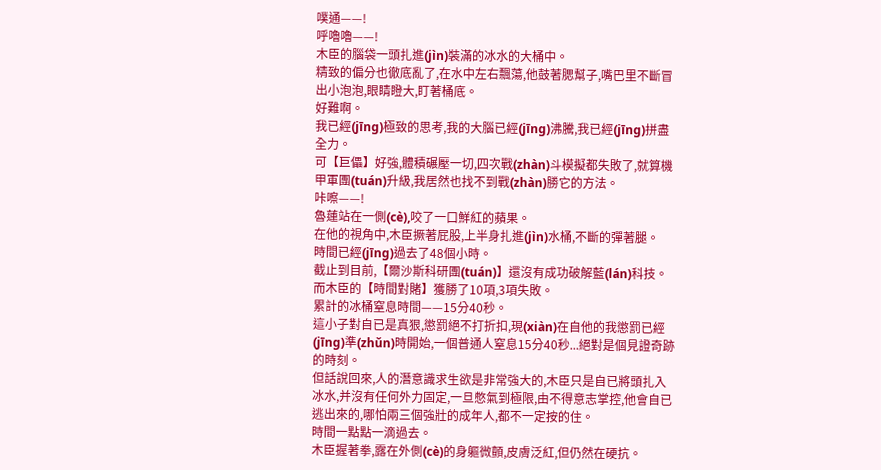噗通——!
呼嚕嚕——!
木臣的腦袋一頭扎進(jìn)裝滿的冰水的大桶中。
精致的偏分也徹底亂了,在水中左右飄蕩,他鼓著腮幫子,嘴巴里不斷冒出小泡泡,眼睛瞪大,盯著桶底。
好難啊。
我已經(jīng)極致的思考,我的大腦已經(jīng)沸騰,我已經(jīng)拼盡全力。
可【巨儡】好強,體積碾壓一切,四次戰(zhàn)斗模擬都失敗了,就算機甲軍團(tuán)升級,我居然也找不到戰(zhàn)勝它的方法。
咔嚓——!
魯蓮站在一側(cè),咬了一口鮮紅的蘋果。
在他的視角中,木臣撅著屁股,上半身扎進(jìn)水桶,不斷的彈著腿。
時間已經(jīng)過去了48個小時。
截止到目前,【爾沙斯科研團(tuán)】還沒有成功破解藍(lán)科技。
而木臣的【時間對賭】獲勝了10項,3項失敗。
累計的冰桶窒息時間——15分40秒。
這小子對自已是真狠,懲罰絕不打折扣,現(xiàn)在自他的我懲罰已經(jīng)準(zhǔn)時開始,一個普通人窒息15分40秒...絕對是個見證奇跡的時刻。
但話說回來,人的潛意識求生欲是非常強大的,木臣只是自已將頭扎入冰水,并沒有任何外力固定,一旦憋氣到極限,由不得意志掌控,他會自已逃出來的,哪怕兩三個強壯的成年人,都不一定按的住。
時間一點點一滴過去。
木臣握著拳,露在外側(cè)的身軀微顫,皮膚泛紅,但仍然在硬抗。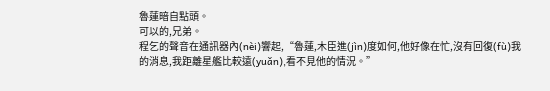魯蓮暗自點頭。
可以的,兄弟。
程乞的聲音在通訊器內(nèi)響起,“魯蓮,木臣進(jìn)度如何,他好像在忙,沒有回復(fù)我的消息,我距離星艦比較遠(yuǎn),看不見他的情況。”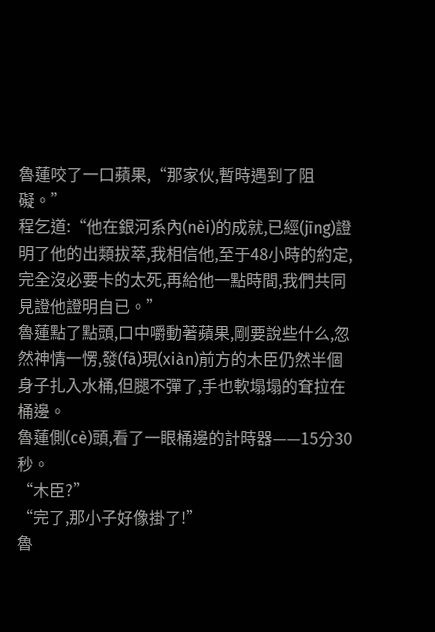魯蓮咬了一口蘋果,“那家伙,暫時遇到了阻礙。”
程乞道:“他在銀河系內(nèi)的成就,已經(jīng)證明了他的出類拔萃,我相信他,至于48小時的約定,完全沒必要卡的太死,再給他一點時間,我們共同見證他證明自已。”
魯蓮點了點頭,口中嚼動著蘋果,剛要說些什么,忽然神情一愣,發(fā)現(xiàn)前方的木臣仍然半個身子扎入水桶,但腿不彈了,手也軟塌塌的耷拉在桶邊。
魯蓮側(cè)頭,看了一眼桶邊的計時器——15分30秒。
“木臣?”
“完了,那小子好像掛了!”
魯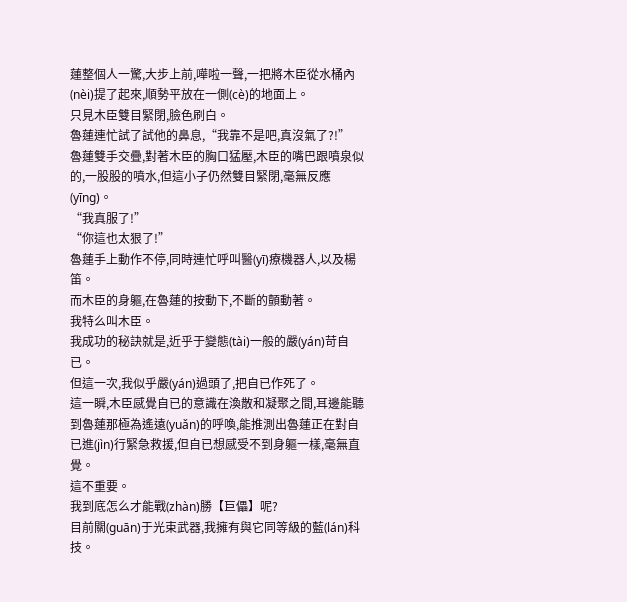蓮整個人一驚,大步上前,嘩啦一聲,一把將木臣從水桶內(nèi)提了起來,順勢平放在一側(cè)的地面上。
只見木臣雙目緊閉,臉色刷白。
魯蓮連忙試了試他的鼻息,“我靠不是吧,真沒氣了?!”
魯蓮雙手交疊,對著木臣的胸口猛壓,木臣的嘴巴跟噴泉似的,一股股的噴水,但這小子仍然雙目緊閉,毫無反應(yīng)。
“我真服了!”
“你這也太狠了!”
魯蓮手上動作不停,同時連忙呼叫醫(yī)療機器人,以及楊笛。
而木臣的身軀,在魯蓮的按動下,不斷的顫動著。
我特么叫木臣。
我成功的秘訣就是,近乎于變態(tài)一般的嚴(yán)苛自已。
但這一次,我似乎嚴(yán)過頭了,把自已作死了。
這一瞬,木臣感覺自已的意識在渙散和凝聚之間,耳邊能聽到魯蓮那極為遙遠(yuǎn)的呼喚,能推測出魯蓮正在對自已進(jìn)行緊急救援,但自已想感受不到身軀一樣,毫無直覺。
這不重要。
我到底怎么才能戰(zhàn)勝【巨儡】呢?
目前關(guān)于光束武器,我擁有與它同等級的藍(lán)科技。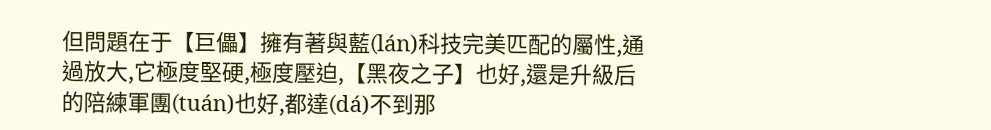但問題在于【巨儡】擁有著與藍(lán)科技完美匹配的屬性,通過放大,它極度堅硬,極度壓迫,【黑夜之子】也好,還是升級后的陪練軍團(tuán)也好,都達(dá)不到那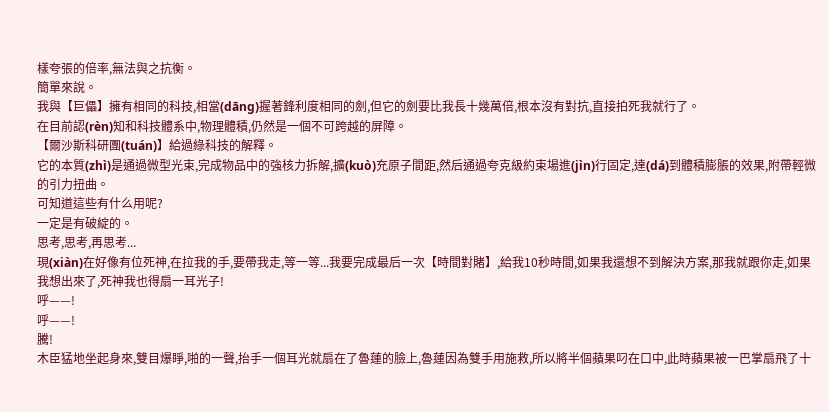樣夸張的倍率,無法與之抗衡。
簡單來說。
我與【巨儡】擁有相同的科技,相當(dāng)握著鋒利度相同的劍,但它的劍要比我長十幾萬倍,根本沒有對抗,直接拍死我就行了。
在目前認(rèn)知和科技體系中,物理體積,仍然是一個不可跨越的屏障。
【爾沙斯科研團(tuán)】給過綠科技的解釋。
它的本質(zhì)是通過微型光束,完成物品中的強核力拆解,擴(kuò)充原子間距,然后通過夸克級約束場進(jìn)行固定,達(dá)到體積膨脹的效果,附帶輕微的引力扭曲。
可知道這些有什么用呢?
一定是有破綻的。
思考,思考,再思考...
現(xiàn)在好像有位死神,在拉我的手,要帶我走,等一等...我要完成最后一次【時間對賭】,給我10秒時間,如果我還想不到解決方案,那我就跟你走,如果我想出來了,死神我也得扇一耳光子!
呼——!
呼——!
騰!
木臣猛地坐起身來,雙目爆睜,啪的一聲,抬手一個耳光就扇在了魯蓮的臉上,魯蓮因為雙手用施救,所以將半個蘋果叼在口中,此時蘋果被一巴掌扇飛了十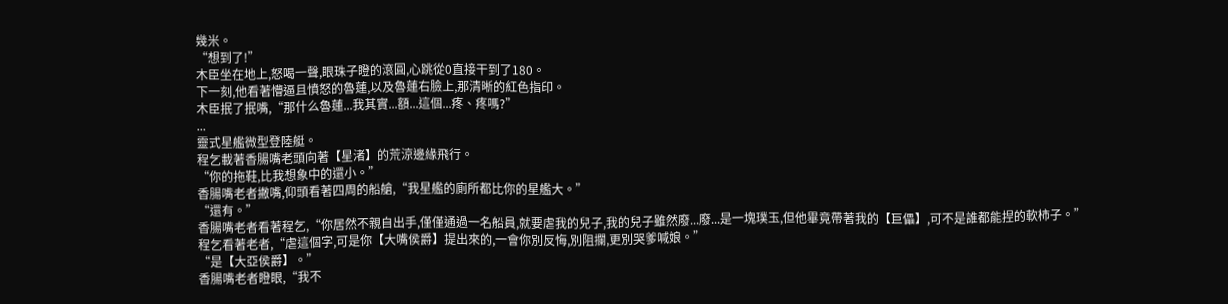幾米。
“想到了!”
木臣坐在地上,怒喝一聲,眼珠子瞪的滾圓,心跳從0直接干到了180。
下一刻,他看著懵逼且憤怒的魯蓮,以及魯蓮右臉上,那清晰的紅色指印。
木臣抿了抿嘴,“那什么魯蓮...我其實...額...這個...疼、疼嗎?”
...
靈式星艦微型登陸艇。
程乞載著香腸嘴老頭向著【星渚】的荒涼邊緣飛行。
“你的拖鞋,比我想象中的還小。”
香腸嘴老者撇嘴,仰頭看著四周的船艙,“我星艦的廁所都比你的星艦大。”
“還有。”
香腸嘴老者看著程乞,“你居然不親自出手,僅僅通過一名船員,就要虐我的兒子,我的兒子雖然廢...廢...是一塊璞玉,但他畢竟帶著我的【巨儡】,可不是誰都能捏的軟柿子。”
程乞看著老者,“虐這個字,可是你【大嘴侯爵】提出來的,一會你別反悔,別阻攔,更別哭爹喊娘。”
“是【大亞侯爵】。”
香腸嘴老者瞪眼,“我不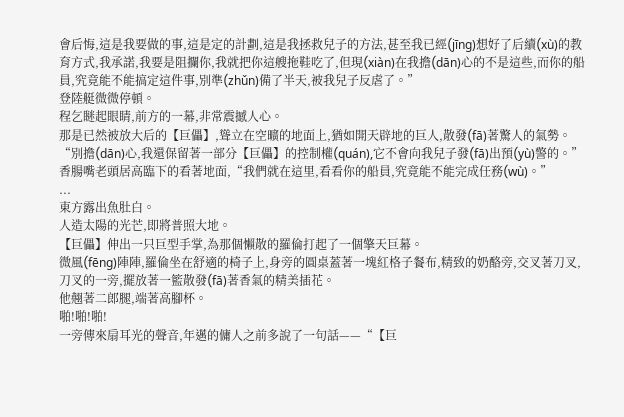會后悔,這是我要做的事,這是定的計劃,這是我拯救兒子的方法,甚至我已經(jīng)想好了后續(xù)的教育方式,我承諾,我要是阻攔你,我就把你這艘拖鞋吃了,但現(xiàn)在我擔(dān)心的不是這些,而你的船員,究竟能不能搞定這件事,別準(zhǔn)備了半天,被我兒子反虐了。”
登陸艇微微停頓。
程乞瞇起眼睛,前方的一幕,非常震撼人心。
那是已然被放大后的【巨儡】,聳立在空曠的地面上,猶如開天辟地的巨人,散發(fā)著驚人的氣勢。
“別擔(dān)心,我還保留著一部分【巨儡】的控制權(quán),它不會向我兒子發(fā)出預(yù)警的。”
香腸嘴老頭居高臨下的看著地面,“我們就在這里,看看你的船員,究竟能不能完成任務(wù)。”
...
東方露出魚肚白。
人造太陽的光芒,即將普照大地。
【巨儡】伸出一只巨型手掌,為那個懶散的羅倫打起了一個擎天巨幕。
微風(fēng)陣陣,羅倫坐在舒適的椅子上,身旁的圓桌蓋著一塊紅格子餐布,精致的奶酪旁,交叉著刀叉,刀叉的一旁,擺放著一籃散發(fā)著香氣的精美插花。
他翹著二郎腿,端著高腳杯。
啪!啪!啪!
一旁傳來扇耳光的聲音,年邁的傭人之前多說了一句話——“【巨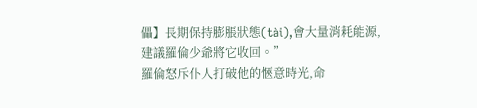儡】長期保持膨脹狀態(tài),會大量消耗能源,建議羅倫少爺將它收回。”
羅倫怒斥仆人打破他的愜意時光,命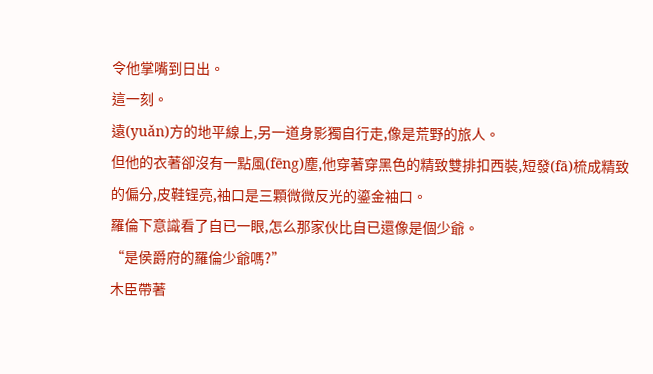令他掌嘴到日出。
這一刻。
遠(yuǎn)方的地平線上,另一道身影獨自行走,像是荒野的旅人。
但他的衣著卻沒有一點風(fēng)塵,他穿著穿黑色的精致雙排扣西裝,短發(fā)梳成精致的偏分,皮鞋锃亮,袖口是三顆微微反光的鎏金袖口。
羅倫下意識看了自已一眼,怎么那家伙比自已還像是個少爺。
“是侯爵府的羅倫少爺嗎?”
木臣帶著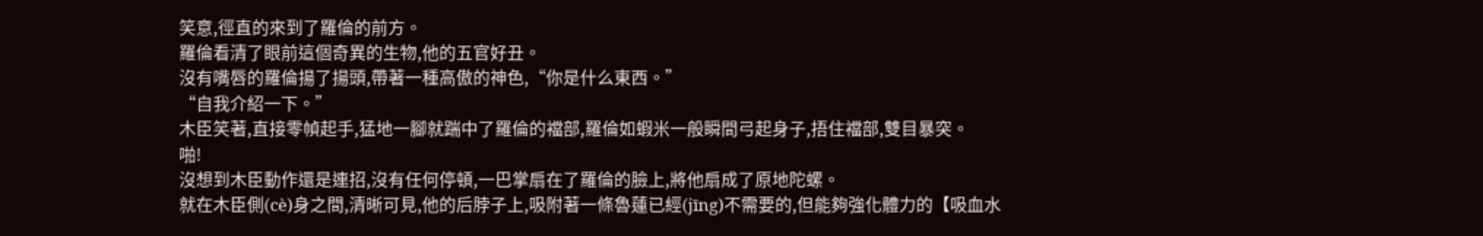笑意,徑直的來到了羅倫的前方。
羅倫看清了眼前這個奇異的生物,他的五官好丑。
沒有嘴唇的羅倫揚了揚頭,帶著一種高傲的神色,“你是什么東西。”
“自我介紹一下。”
木臣笑著,直接零幀起手,猛地一腳就踹中了羅倫的襠部,羅倫如蝦米一般瞬間弓起身子,捂住襠部,雙目暴突。
啪!
沒想到木臣動作還是連招,沒有任何停頓,一巴掌扇在了羅倫的臉上,將他扇成了原地陀螺。
就在木臣側(cè)身之間,清晰可見,他的后脖子上,吸附著一條魯蓮已經(jīng)不需要的,但能夠強化體力的【吸血水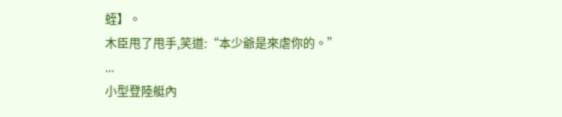蛭】。
木臣甩了甩手,笑道:“本少爺是來虐你的。”
...
小型登陸艇內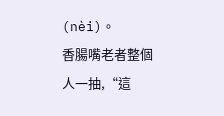(nèi)。
香腸嘴老者整個人一抽,“這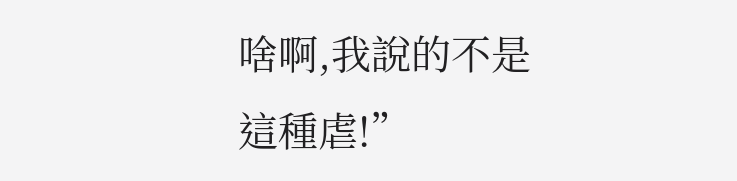啥啊,我說的不是這種虐!”